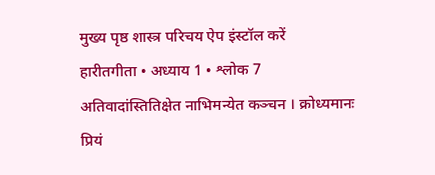मुख्य पृष्ठ शास्त्र परिचय ऐप इंस्टॉल करें
हारीतगीता • अध्याय 1 • श्लोक 7
अतिवादांस्तितिक्षेत नाभिमन्येत कञ्चन । क्रोध्यमानः प्रियं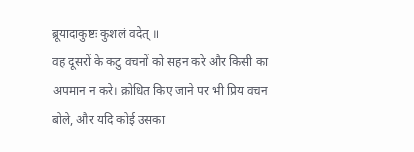ब्रूयादाकुष्टः कुशलं वदेत् ॥
वह दूसरों के कटु वचनों को सहन करे और किसी का अपमान न करे। क्रोधित किए जाने पर भी प्रिय वचन बोले, और यदि कोई उसका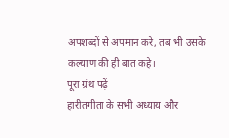अपशब्दों से अपमान करे, तब भी उसके कल्याण की ही बात कहे।
पूरा ग्रंथ पढ़ें
हारीतगीता के सभी अध्याय और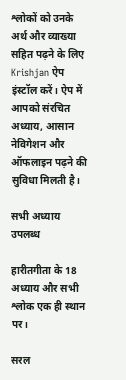श्लोकों को उनके अर्थ और व्याख्या सहित पढ़ने के लिए Krishjan ऐप इंस्टॉल करें। ऐप में आपको संरचित अध्याय, आसान नेविगेशन और ऑफलाइन पढ़ने की सुविधा मिलती है।

सभी अध्याय उपलब्ध

हारीतगीता के 18 अध्याय और सभी श्लोक एक ही स्थान पर।

सरल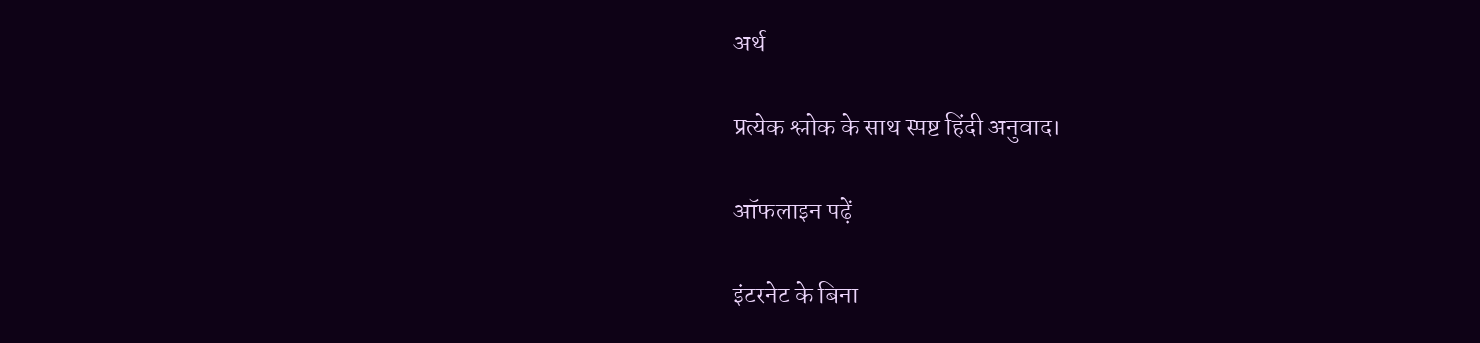अर्थ

प्रत्येक श्लोक के साथ स्पष्ट हिंदी अनुवाद।

ऑफलाइन पढ़ें

इंटरनेट के बिना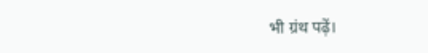भी ग्रंथ पढ़ें।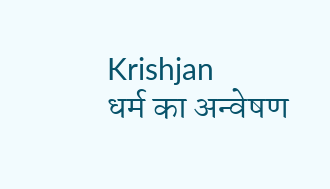Krishjan
धर्म का अन्वेषण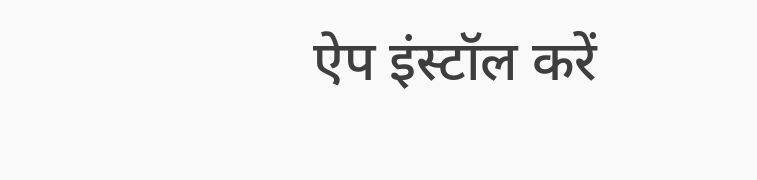ऐप इंस्टॉल करें